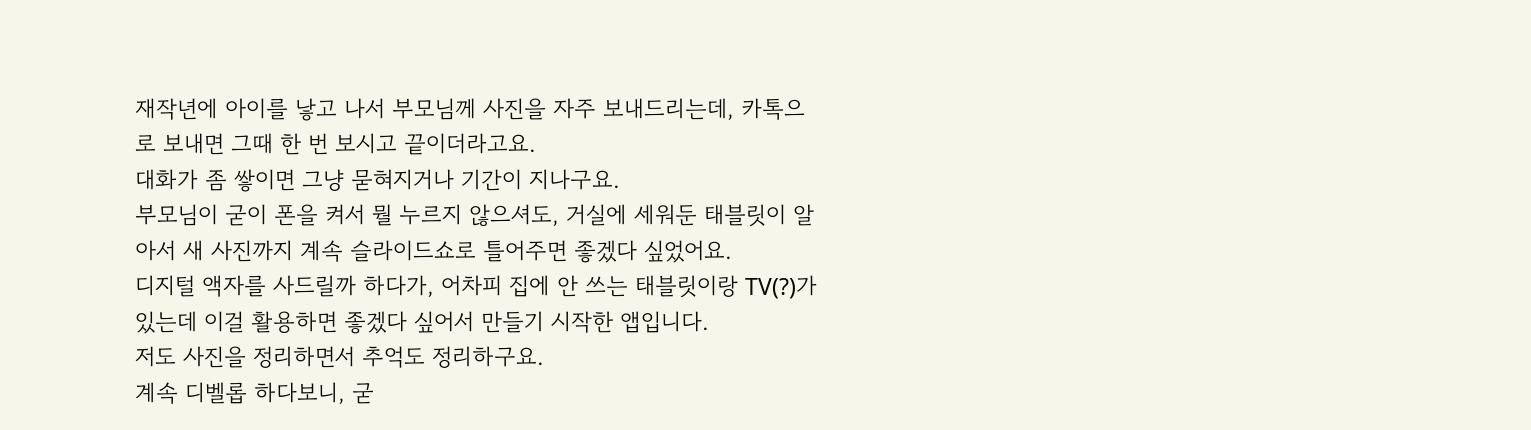재작년에 아이를 낳고 나서 부모님께 사진을 자주 보내드리는데, 카톡으로 보내면 그때 한 번 보시고 끝이더라고요.
대화가 좀 쌓이면 그냥 묻혀지거나 기간이 지나구요.
부모님이 굳이 폰을 켜서 뭘 누르지 않으셔도, 거실에 세워둔 태블릿이 알아서 새 사진까지 계속 슬라이드쇼로 틀어주면 좋겠다 싶었어요.
디지털 액자를 사드릴까 하다가, 어차피 집에 안 쓰는 태블릿이랑 TV(?)가 있는데 이걸 활용하면 좋겠다 싶어서 만들기 시작한 앱입니다.
저도 사진을 정리하면서 추억도 정리하구요.
계속 디벨롭 하다보니, 굳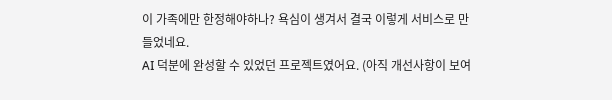이 가족에만 한정해야하나? 욕심이 생겨서 결국 이렇게 서비스로 만들었네요.
AI 덕분에 완성할 수 있었던 프로젝트였어요. (아직 개선사항이 보여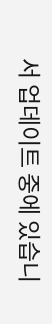서 업데이트 중에 있습니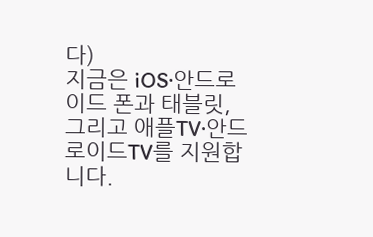다)
지금은 iOS·안드로이드 폰과 태블릿, 그리고 애플TV·안드로이드TV를 지원합니다.